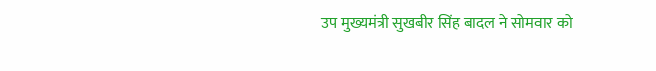उप मुख्यमंत्री सुखबीर सिंह बादल ने सोमवार को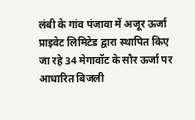लंबी के गांव पंजावा में अजूर ऊर्जा प्राइवेट लिमिटेड द्वारा स्थापित किए जा रहे 34 मेगावॉट के सौर ऊर्जा पर आधारित बिजली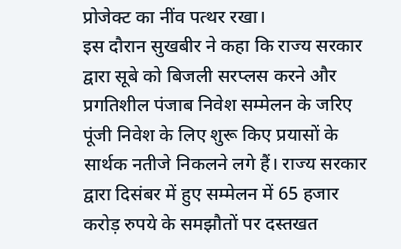प्रोजेक्ट का नींव पत्थर रखा।
इस दौरान सुखबीर ने कहा कि राज्य सरकार द्वारा सूबे को बिजली सरप्लस करने और प्रगतिशील पंजाब निवेश सम्मेलन के जरिए पूंजी निवेश के लिए शुरू किए प्रयासों के सार्थक नतीजे निकलने लगे हैं। राज्य सरकार द्वारा दिसंबर में हुए सम्मेलन में 65 हजार करोड़ रुपये के समझौतों पर दस्तखत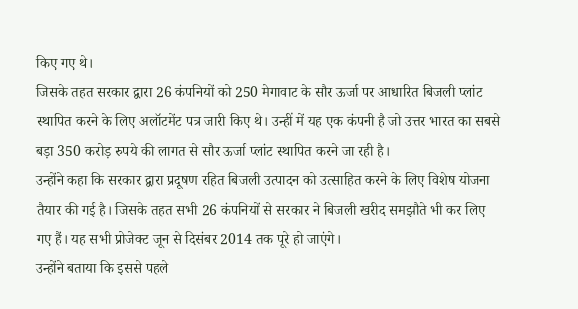किए गए थे।
जिसके तहत सरकार द्वारा 26 कंपनियों को 250 मेगावाट के सौर ऊर्जा पर आधारित बिजली प्लांट स्थापित करने के लिए अलॉटमेंट पत्र जारी किए थे। उन्हीं में यह एक कंपनी है जो उत्तर भारत का सबसे बड़ा 350 करोड़ रुपये की लागत से सौर ऊर्जा प्लांट स्थापित करने जा रही है।
उन्होंने कहा कि सरकार द्वारा प्रदूषण रहित बिजली उत्पादन को उत्साहित करने के लिए विशेष योजना तैयार की गई है। जिसके तहत सभी 26 कंपनियों से सरकार ने बिजली खरीद समझौते भी कर लिए गए हैं। यह सभी प्रोजेक्ट जून से दिसंबर 2014 तक पूरे हो जाएंगे।
उन्होंने बताया कि इससे पहले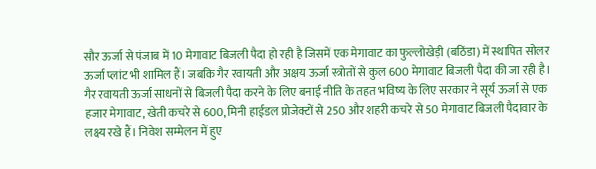सौर ऊर्जा से पंजाब में 10 मेगावाट बिजली पैदा हो रही है जिसमें एक मेगावाट का फुल्लोखेड़ी (बठिंडा) में स्थापित सोलर ऊर्जा प्लांट भी शामिल हैं। जबकि गैर रवायती और अक्षय ऊर्जा स्त्रोतों से कुल 600 मेगावाट बिजली पैदा की जा रही है।
गैर रवायती ऊर्जा साधनों से बिजली पैदा करने के लिए बनाई नीति के तहत भविष्य के लिए सरकार ने सूर्य ऊर्जा से एक हजार मेगावाट, खेती कचरे से 600, मिनी हाईडल प्रोजेक्टों से 250 और शहरी कचरे से 50 मेगावाट बिजली पैदावार के लक्ष्य रखे हैं। निवेश सम्मेलन में हुए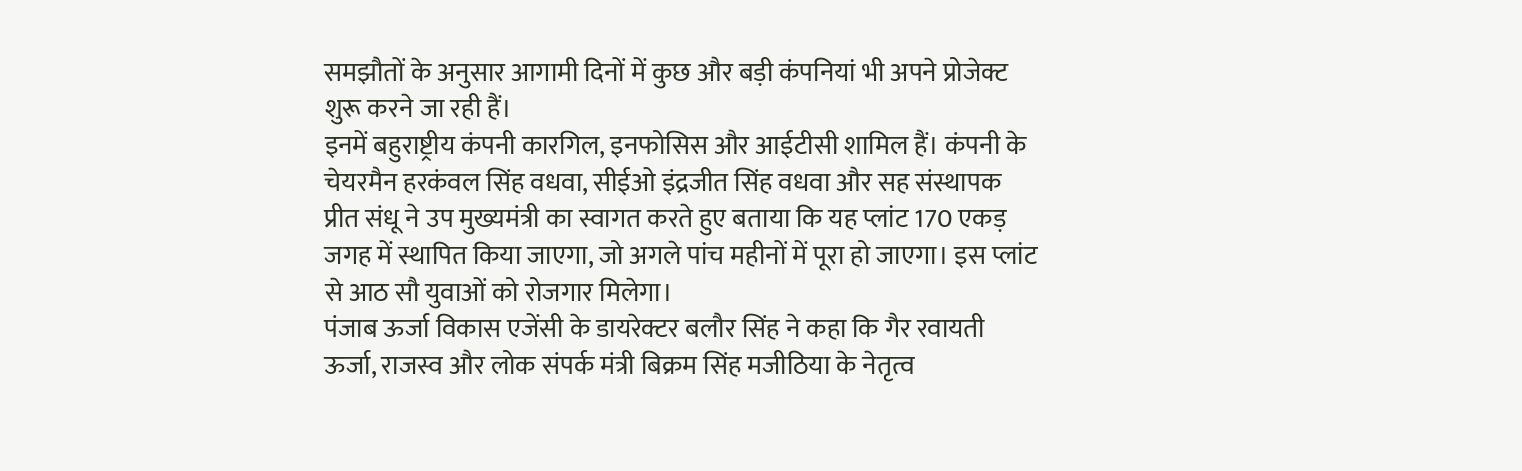समझौतों के अनुसार आगामी दिनों में कुछ और बड़ी कंपनियां भी अपने प्रोजेक्ट शुरू करने जा रही हैं।
इनमें बहुराष्ट्रीय कंपनी कारगिल, इनफोसिस और आईटीसी शामिल हैं। कंपनी के चेयरमैन हरकंवल सिंह वधवा, सीईओ इंद्रजीत सिंह वधवा और सह संस्थापक प्रीत संधू ने उप मुख्यमंत्री का स्वागत करते हुए बताया कि यह प्लांट 170 एकड़ जगह में स्थापित किया जाएगा, जो अगले पांच महीनों में पूरा हो जाएगा। इस प्लांट से आठ सौ युवाओं को रोजगार मिलेगा।
पंजाब ऊर्जा विकास एजेंसी के डायरेक्टर बलौर सिंह ने कहा कि गैर रवायती ऊर्जा, राजस्व और लोक संपर्क मंत्री बिक्रम सिंह मजीठिया के नेतृत्व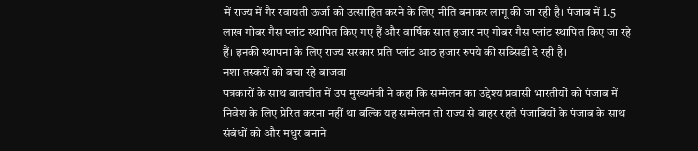में राज्य में गैर रवायती ऊर्जा को उत्साहित करने के लिए नीति बनाकर लागू की जा रही है। पंजाब में 1.5 लाख गोबर गैस प्लांट स्थापित किए गए हैं और वार्षिक सात हजार नए गोबर गैस प्लांट स्थापित किए जा रहे हैं। इनकी स्थापना के लिए राज्य सरकार प्रति प्लांट आठ हजार रुपये की सब्सिडी दे रही है।
नशा तस्करों को बचा रहे बाजवा
पत्रकारों के साथ बातचीत में उप मुख्यमंत्री ने कहा कि सम्मेलन का उद्देश्य प्रवासी भारतीयों को पंजाब में निवेश के लिए प्रेरित करना नहीं था बल्कि यह सम्मेलन तो राज्य से बाहर रहते पंजाबियों के पंजाब के साथ संबंधों को और मधुर बनाने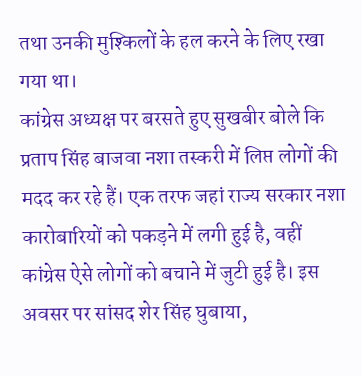तथा उनकी मुश्किलों के हल करने के लिए रखा गया था।
कांग्रेस अध्यक्ष पर बरसते हुए सुखबीर बोले कि प्रताप सिंह बाजवा नशा तस्करी में लिप्त लोगों की मदद कर रहे हैं। एक तरफ जहां राज्य सरकार नशा कारोबारियों को पकड़ने में लगी हुई है, वहीं कांग्रेस ऐसे लोगों को बचाने में जुटी हुई है। इस अवसर पर सांसद शेर सिंह घुबाया,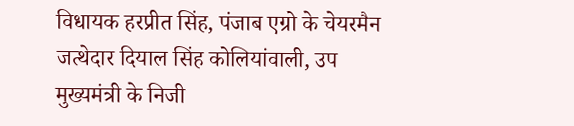विधायक हरप्रीत सिंह, पंजाब एग्रो के चेयरमैन जत्थेदार दियाल सिंह कोलियांवाली, उप मुख्यमंत्री के निजी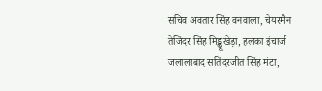सचिव अवतार सिंह वनवाला, चेयरमैन तेजिंदर सिंह मिड्ढूखेड़ा, हलका इंचार्ज जलालाबाद सतिंदरजीत सिंह मंटा,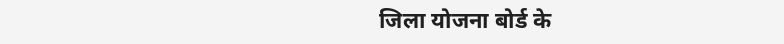जिला योजना बोर्ड के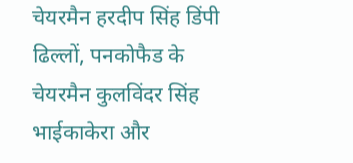चेयरमैन हरदीप सिंह डिंपी ढिल्लों, पनकोफैड के चेयरमैन कुलविंदर सिंह भाईकाकेरा और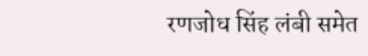रणजोध सिंह लंबी समेत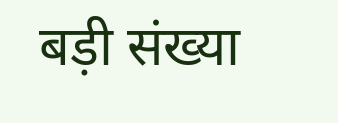बड़ी संख्या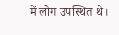में लोग उपस्थित थे।